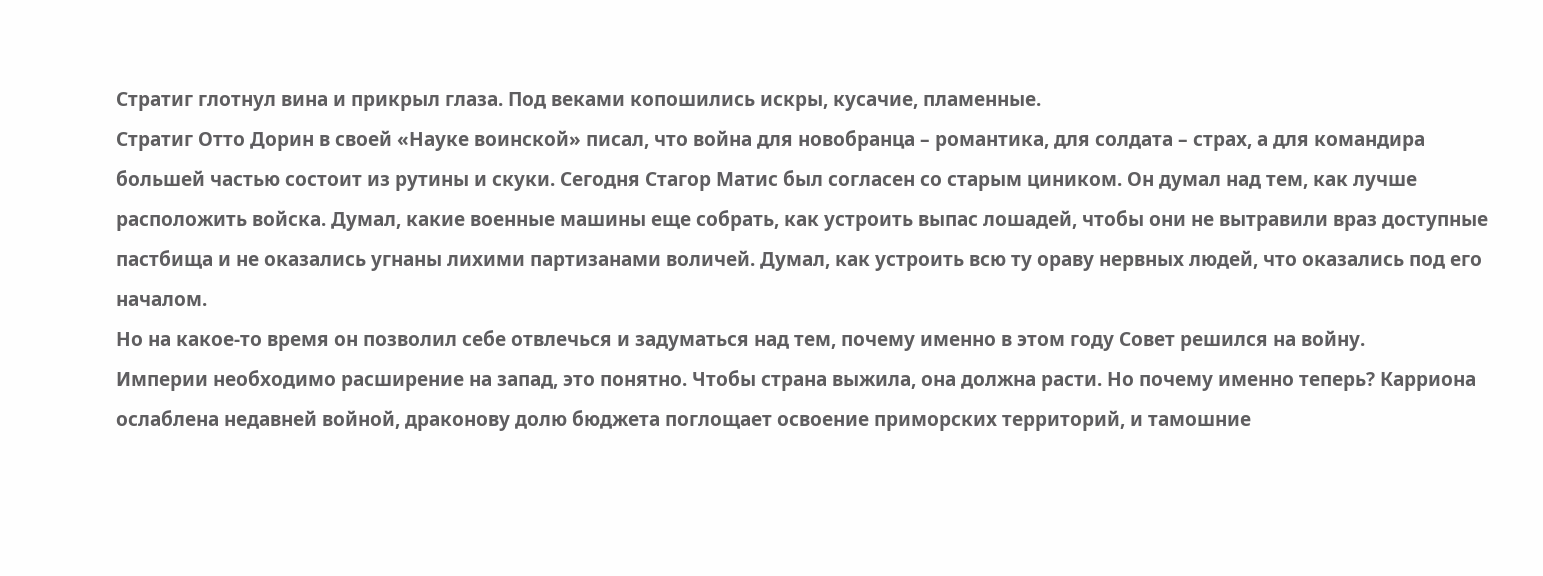Стратиг глотнул вина и прикрыл глаза. Под веками копошились искры, кусачие, пламенные.
Стратиг Отто Дорин в своей «Науке воинской» писал, что война для новобранца – романтика, для солдата – страх, а для командира большей частью состоит из рутины и скуки. Сегодня Стагор Матис был согласен со старым циником. Он думал над тем, как лучше расположить войска. Думал, какие военные машины еще собрать, как устроить выпас лошадей, чтобы они не вытравили враз доступные пастбища и не оказались угнаны лихими партизанами воличей. Думал, как устроить всю ту ораву нервных людей, что оказались под его началом.
Но на какое-то время он позволил себе отвлечься и задуматься над тем, почему именно в этом году Совет решился на войну.
Империи необходимо расширение на запад, это понятно. Чтобы страна выжила, она должна расти. Но почему именно теперь? Карриона ослаблена недавней войной, драконову долю бюджета поглощает освоение приморских территорий, и тамошние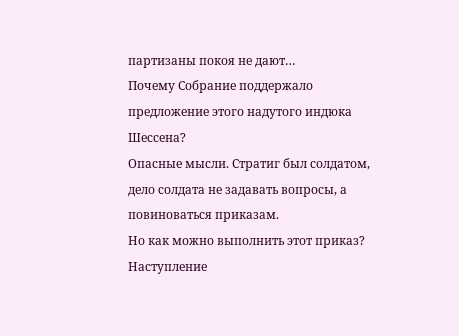партизаны покоя не дают…
Почему Собрание поддержало предложение этого надутого индюка Шессена?
Опасные мысли. Стратиг был солдатом, дело солдата не задавать вопросы, а повиноваться приказам.
Но как можно выполнить этот приказ? Наступление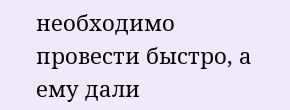необходимо провести быстро, а ему дали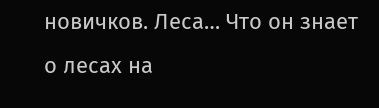новичков. Леса… Что он знает о лесах на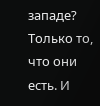западе? Только то, что они есть. И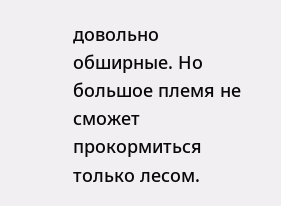довольно обширные. Но большое племя не сможет прокормиться только лесом.